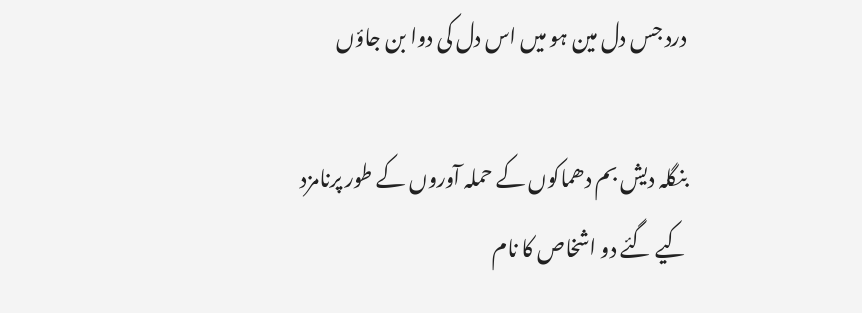درد جس دل مین ہو میں اس دل کی دوا بن جاؤں

بنگلہ دیش بم دھماکوں کے حملہ آوروں کے طور پرنامزد کیے گئے دو اشخاص کا نام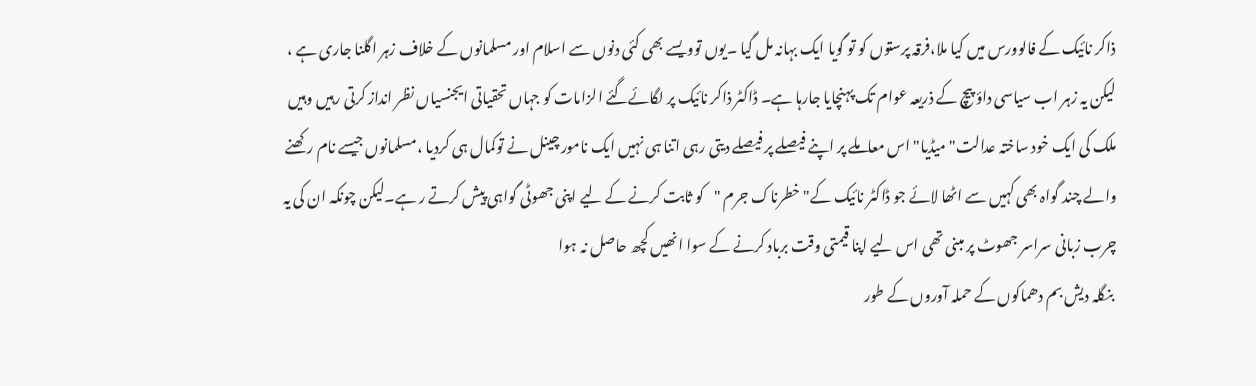ذاکر نائیک کے فالوورس میں کیا ملا،فرقہ پرستوں کو تو گویا ایک بہانہ مل گیا ۔یوں توویسے بھی کئی دنوں سے اسلام اور مسلمانوں کے خلاف زہر اگلنا جاری ہے ، لیکن یہ زہر اب سیاسی داؤ پیچ کے ذریعہ عوام تک پہنچایا جارہا ہے۔ ڈاکٹر ذاکر نائیک پر لگائےگئے الزامات کو جہاں تحقیاتی ایجنسیاں نظر انداز کرتی رہیں وہیں ملک کی ایک خود ساختہ عدالت"میڈیا" اس معاملے پر اپنے فیصلے پر فیصلے دیتی رہی اتنا ہی نہیں ایک نامور چینل نے توکمال ہی کردیا ،مسلمانوں جیسے نام رکھنے والے چند گواہ بھی کہیں سے اٹھا لائے جو ڈاکٹر نائیک کے" خطرناک جرم "کو ثابت کرنے کے لیے اپنی جھوٹی گواہی پیش کرتے ر ہے۔لیکن چونکہ ان کی یہ چرب زبانی سراسر جھوٹ پر مبنی تھی اس لیے اپنا قیمتی وقت برباد کرنے کے سوا انھیں کچھ حاصل نہ ہوا
 بنگلہ دیش بم دھماکوں کے حملہ آوروں کے طور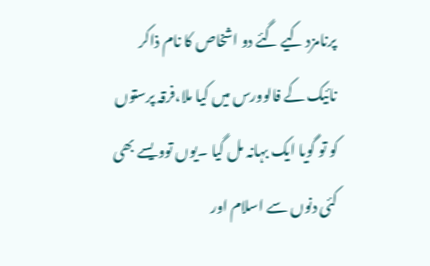پرنامزد کیے گئے دو اشخاص کا نام ذاکر نائیک کے فالوورس میں کیا ملا،فرقہ پرستوں کو تو گویا ایک بہانہ مل گیا ۔یوں توویسے بھی کئی دنوں سے اسلام اور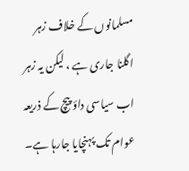مسلمانوں کے خلاف زہر اگلنا جاری ہے ، لیکن یہ زہر اب سیاسی داؤ پیچ کے ذریعہ عوام تک پہنچایا جارہا ہے۔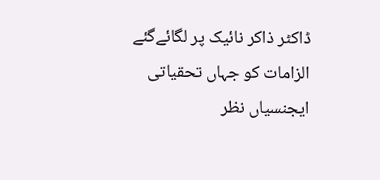ڈاکٹر ذاکر نائیک پر لگائےگئے الزامات کو جہاں تحقیاتی ایجنسیاں نظر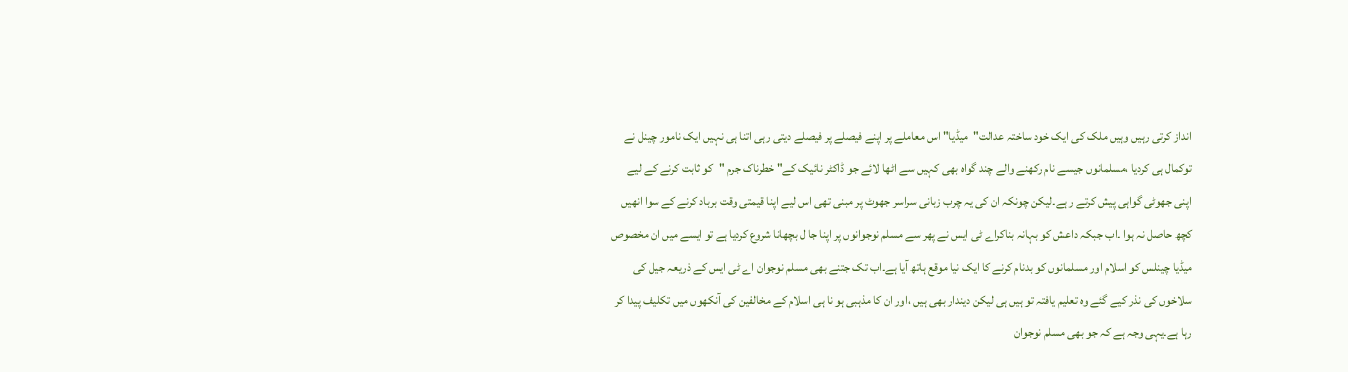انداز کرتی رہیں وہیں ملک کی ایک خود ساختہ عدالت"میڈیا" اس معاملے پر اپنے فیصلے پر فیصلے دیتی رہی اتنا ہی نہیں ایک نامور چینل نے توکمال ہی کردیا ،مسلمانوں جیسے نام رکھنے والے چند گواہ بھی کہیں سے اٹھا لائے جو ڈاکٹر نائیک کے" خطرناک جرم "کو ثابت کرنے کے لیے اپنی جھوٹی گواہی پیش کرتے ر ہے۔لیکن چونکہ ان کی یہ چرب زبانی سراسر جھوٹ پر مبنی تھی اس لیے اپنا قیمتی وقت برباد کرنے کے سوا انھیں کچھ حاصل نہ ہوا ۔اب جبکہ داعش کو بہانہ بناکراے ٹی ایس نے پھر سے مسلم نوجوانوں پر اپنا جا ل بچھانا شروع کردیا ہے تو ایسے میں ان مخصوص میڈیا چینلس کو اسلام اور مسلمانوں کو بدنام کرنے کا ایک نیا موقع ہاتھ آیا ہے۔اب تک جتنے بھی مسلم نوجوان اے ٹی ایس کے ذریعہ جیل کی سلاخوں کی نذر کیے گئے وہ تعلیم یافتہ تو ہیں ہی لیکن دیندار بھی ہیں ،اور ان کا مذہبی ہو نا ہی اسلام کے مخالفین کی آنکھوں میں تکلیف پیدا کر رہا ہے۔یہی وجہ ہے کہ جو بھی مسلم نوجوان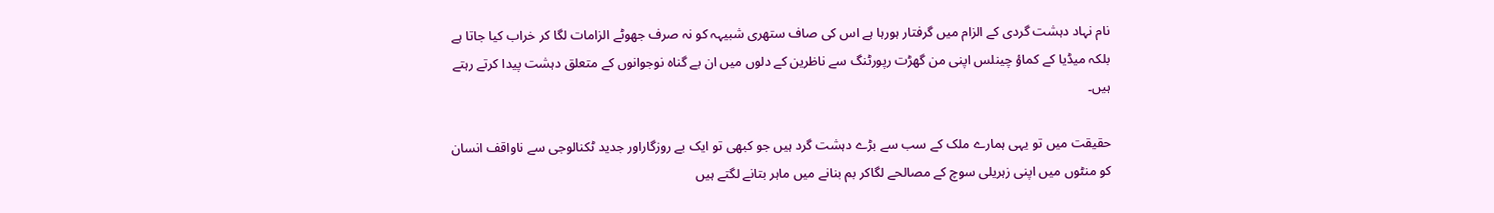نام نہاد دہشت گردی کے الزام میں گرفتار ہورہا ہے اس کی صاف ستھری شبیہہ کو نہ صرف جھوٹے الزامات لگا کر خراب کیا جاتا ہے بلکہ میڈیا کے کماؤ چینلس اپنی من گھڑت رپورٹنگ سے ناظرین کے دلوں میں ان بے گناہ نوجوانوں کے متعلق دہشت پیدا کرتے رہتے ہیں۔

حقیقت میں تو یہی ہمارے ملک کے سب سے بڑے دہشت گرد ہیں جو کبھی تو ایک بے روزگاراور جدید ٹکنالوجی سے ناواقف انسان کو منٹوں میں اپنی زہریلی سوچ کے مصالحے لگاکر بم بنانے میں ماہر بتانے لگتے ہیں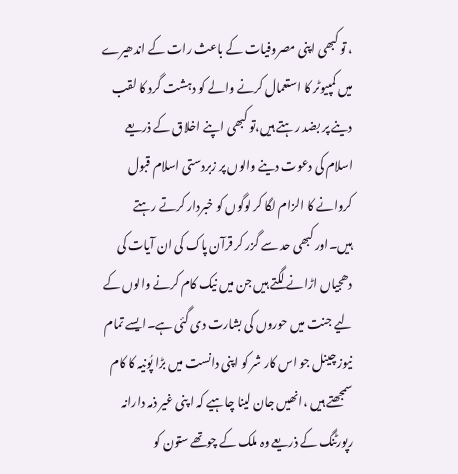، تو کبھی اپنی مصروفیات کے باعث رات کے اندھیرے میں کمپیوٹر کا استعمال کرنے والے کو دہشت گرد کا لقب دینے پر بضد رہتے ہیں،تو کبھی اپنے اخلاق کے ذریعے اسلام کی دعوت دینے والوں پر زبردستی اسلام قبول کروانے کا الزام لگا کر لوگوں کو خبردار کرتے رہتے ہیں۔اور کبھی حد سے گزر کر قرآن پاک کی ان آیات کی دھجیاں اڑانے لگتے ہیں جن میں نیک کام کرنے والوں کے لیے جنت میں حوروں کی بشارت دی گئی ہے۔ایسے تمام نیوز چینل جو اس کار شر کو اپنی دانست میں بڑا پُونیہ کا کام سمجھتے ہیں ،انھیں جان لینا چاہیے کہ ا پنی غیر ذمہ دارانہ رپورٹنگ کے ذریعے وہ ملک کے چوتھے ستون کو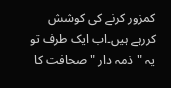کمزور کرنے کی کوشش کررہے ہیں۔اب ایک طرف تو یہ "ذمہ دار "صحافت کا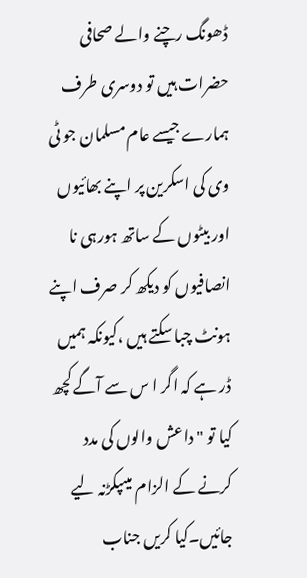ڈھونگ رچنے والے صحافی حضرات ہیں تو دوسری طرف ہمارے جیسے عام مسلمان جو ٹی وی کی اسکرین پر اپنے بھائیوں اور بیٹوں کے ساتھ ہورہی نا انصافیوں کو دیکھ کر صرف اپنے ہونٹ چبا سکتے ہیں ،کیونکہ ہمیں ڈر ہے کہ اگر ا س سے آگے کچھ کیا تو "داعش والوں کی مدد کرنے کے الزام میںپکڑنہ لیے جائیں۔کیا کریں جناب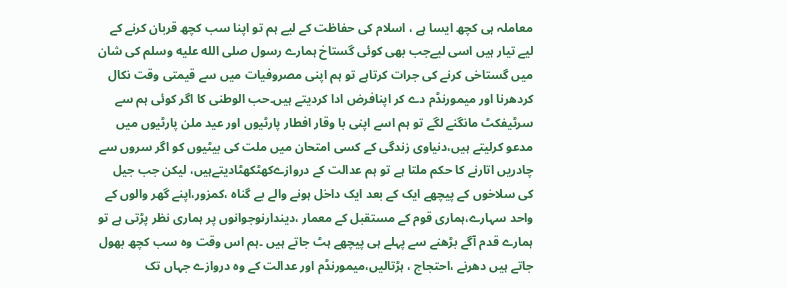معاملہ ہی کچھ ایسا ہے ، اسلام کی حفاظت کے لیے ہم تو اپنا سب کچھ قربان کرنے کے لیے تیار ہیں اسی لیےجب بھی کوئی گستاخ ہمارے رسول صلى الله عليه وسلم کی شان میں گستاخی کرنے کی جرات کرتاہے تو ہم اپنی مصروفیات میں سے قیمتی وقت نکال کردھرنا اور میمورنڈم دے کر اپنافرض ادا کردیتے ہیں۔حب الوطنی کا اگر کوئی ہم سے سرٹیفکٹ مانگنے لگے تو ہم اسے اپنی با وقار افطار پارٹیوں اور عید ملن پارٹیوں میں مدعو کرلیتے ہیں،دنیاوی زندگی کے کسی امتحان میں ملت کی بیٹیوں کو اگر سروں سے چادریں اتارنے کا حکم ملتا ہے تو ہم عدالت کے دروازےکھٹکھٹادیتےہیں، لیکن جب جیل کی سلاخوں کے پیچھے ایک کے بعد ایک داخل ہونے والے بے گناہ ،کمزور،اپنے گھر والوں کے واحد سہارے،ہماری قوم کے مستقبل کے معمار ،دیندارنوجوانوں پر ہماری نظر پڑتی ہے تو ہمارے قدم آگے بڑھنے سے پہلے ہی پیچھے ہٹ جاتے ہیں ۔ہم اس وقت وہ سب کچھ بھول جاتے ہیں دھرنے ،احتجاج ، ہڑتالیں،میمورنڈم اور عدالت کے وہ دروازے جہاں تک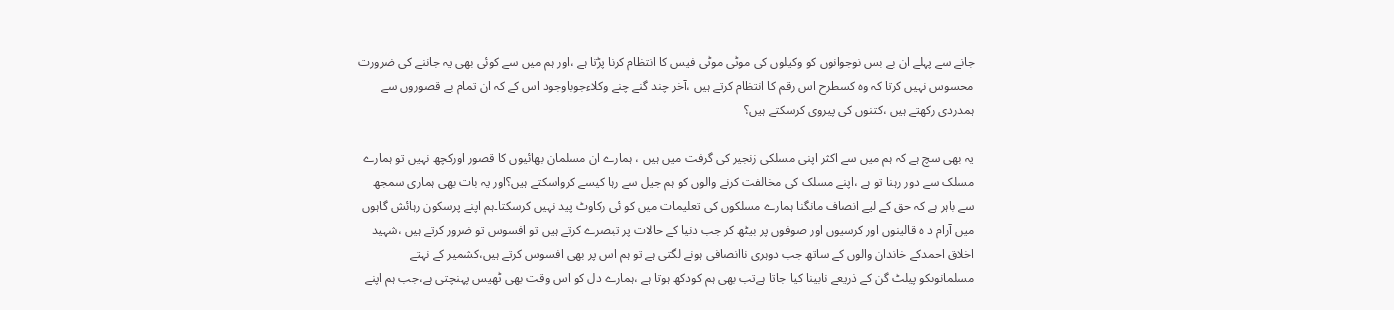جانے سے پہلے ان بے بس نوجوانوں کو وکیلوں کی موٹی موٹی فیس کا انتظام کرنا پڑتا ہے ،اور ہم میں سے کوئی بھی یہ جاننے کی ضرورت محسوس نہیں کرتا کہ وہ کسطرح اس رقم کا انتظام کرتے ہیں ،آخر چند گنے چنے وکلاءجوباوجود اس کے کہ ان تمام بے قصوروں سے ہمدردی رکھتے ہیں ،کتنوں کی پیروی کرسکتے ہیں؟

یہ بھی سچ ہے کہ ہم میں سے اکثر اپنی مسلکی زنجیر کی گرفت میں ہیں ، ہمارے ان مسلمان بھائیوں کا قصور اورکچھ نہیں تو ہمارے مسلک سے دور رہنا تو ہے ،اپنے مسلک کی مخالفت کرنے والوں کو ہم جیل سے رہا کیسے کرواسکتے ہیں؟اور یہ بات بھی ہماری سمجھ سے باہر ہے کہ حق کے لیے انصاف مانگنا ہمارے مسلکوں کی تعلیمات میں کو ئی رکاوٹ پید نہیں کرسکتا۔ہم اپنے پرسکون رہائش گاہوں میں آرام د ہ قالینوں اور کرسیوں اور صوفوں پر بیٹھ کر جب دنیا کے حالات پر تبصرے کرتے ہیں تو افسوس تو ضرور کرتے ہیں ،شہید اخلاق احمدکے خاندان والوں کے ساتھ جب دوہری ناانصافی ہونے لگتی ہے تو ہم اس پر بھی افسوس کرتے ہیں،کشمیر کے نہتے مسلمانوںکو پیلٹ گن کے ذریعے نابینا کیا جاتا ہےتب بھی ہم کودکھ ہوتا ہے ،ہمارے دل کو اس وقت بھی ٹھیس پہنچتی ہے،جب ہم اپنے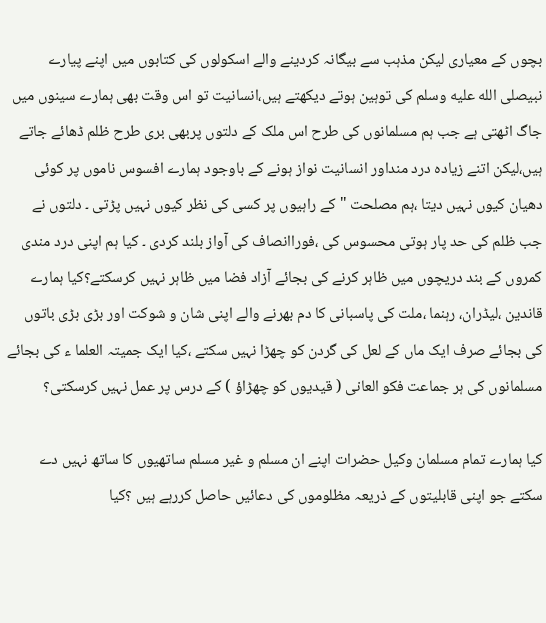بچوں کے معیاری لیکن مذہب سے بیگانہ کردینے والے اسکولوں کی کتابوں میں اپنے پیارے نبیصلى الله عليه وسلم کی توہین ہوتے دیکھتے ہیں،انسانیت تو اس وقت بھی ہمارے سینوں میں جاگ اٹھتی ہے جب ہم مسلمانوں کی طرح اس ملک کے دلتوں پربھی بری طرح ظلم ڈھائے جاتے ہیں،لیکن اتنے زیادہ درد منداور انسانیت نواز ہونے کے باوجود ہمارے افسوس ناموں پر کوئی دھیان کیوں نہیں دیتا ،ہم مصلحت "کے راہیوں پر کسی کی نظر کیوں نہیں پڑتی ۔ دلتوں نے جب ظلم کی حد پار ہوتی محسوس کی ،فوراانصاف کی آواز بلند کردی ۔ کیا ہم اپنی درد مندی کمروں کے بند دریچوں میں ظاہر کرنے کی بجائے آزاد فضا میں ظاہر نہیں کرسکتے؟کیا ہمارے قاندین ،لیڈران، رہنما ،ملت کی پاسبانی کا دم بھرنے والے اپنی شان و شوکت اور بڑی بڑی باتوں کی بجائے صرف ایک ماں کے لعل کی گردن کو چھڑا نہیں سکتے ،کیا ایک جمیتہ العلما ء کی بجائے مسلمانوں کی ہر جماعت فکو العانی ( قیدیوں کو چھڑاؤ ) کے درس پر عمل نہیں کرسکتی؟

کیا ہمارے تمام مسلمان وکیل حضرات اپنے ان مسلم و غیر مسلم ساتھیوں کا ساتھ نہیں دے سکتے جو اپنی قابلیتوں کے ذریعہ مظلوموں کی دعائیں حاصل کررہے ہیں ؟کیا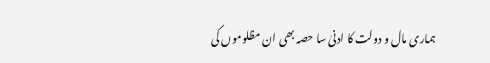ہماری مال و دولت کا ادنیٰ سا حصہ بھی ان مظلوموں کی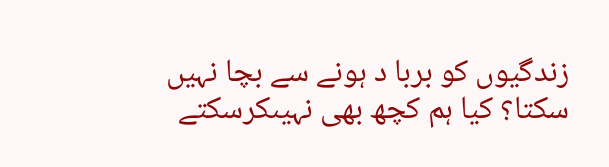زندگیوں کو بربا د ہونے سے بچا نہیں سکتا؟ کیا ہم کچھ بھی نہیںکرسکتے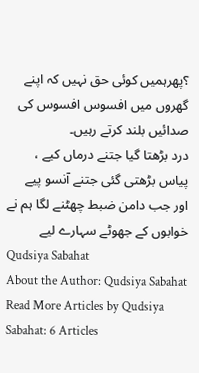؟پھرہمیں کوئی حق نہیں کہ اپنے گھروں میں افسوس افسوس کی صدائیں بلند کرتے رہیں۔
درد بڑھتا گیا جتنے درماں کیے ، پیاس بڑھتی گئی جتنے آنسو پیے
اور جب دامن ضبط چھٹنے لگا ہم نے خوابوں کے جھوٹے سہارے لیے
Qudsiya Sabahat
About the Author: Qudsiya Sabahat Read More Articles by Qudsiya Sabahat: 6 Articles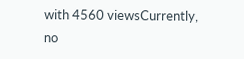with 4560 viewsCurrently, no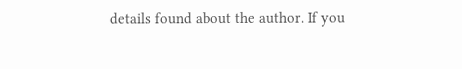details found about the author. If you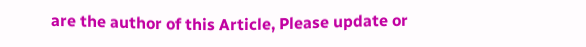are the author of this Article, Please update or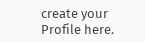create your Profile here.